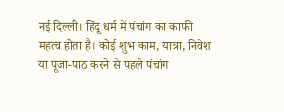नई दिल्ली। हिंदू धर्म में पंचांग का काफी महत्व होता है। कोई शुभ काम, यात्रा, निवेश या पूजा-पाठ करने से पहले पंचांग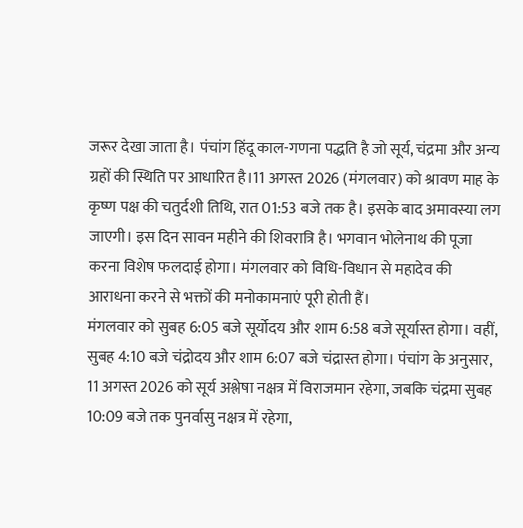जरूर देखा जाता है। पंचांग हिंदू काल-गणना पद्धति है जो सूर्य, चंद्रमा और अन्य ग्रहों की स्थिति पर आधारित है।11 अगस्त 2026 (मंगलवार) को श्रावण माह के कृष्ण पक्ष की चतुर्दशी तिथि, रात 01:53 बजे तक है। इसके बाद अमावस्या लग जाएगी। इस दिन सावन महीने की शिवरात्रि है। भगवान भोलेनाथ की पूजा करना विशेष फलदाई होगा। मंगलवार को विधि-विधान से महादेव की आराधना करने से भक्तों की मनोकामनाएं पूरी होती हैं।
मंगलवार को सुबह 6:05 बजे सूर्योदय और शाम 6:58 बजे सूर्यास्त होगा। वहीं, सुबह 4:10 बजे चंद्रोदय और शाम 6:07 बजे चंद्रास्त होगा। पंचांग के अनुसार, 11 अगस्त 2026 को सूर्य अश्लेषा नक्षत्र में विराजमान रहेगा, जबकि चंद्रमा सुबह 10:09 बजे तक पुनर्वासु नक्षत्र में रहेगा,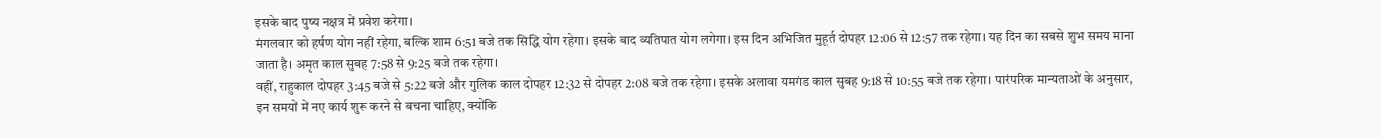इसके बाद पुष्य नक्षत्र में प्रवेश करेगा।
मंगलवार को हर्षण योग नहीं रहेगा, बल्कि शाम 6:51 बजे तक सिद्धि योग रहेगा। इसके बाद व्यतिपात योग लगेगा। इस दिन अभिजित मुहूर्त दोपहर 12:06 से 12:57 तक रहेगा। यह दिन का सबसे शुभ समय माना जाता है। अमृत काल सुबह 7:58 से 9:25 बजे तक रहेगा।
वहीं, राहुकाल दोपहर 3:45 बजे से 5:22 बजे और गुलिक काल दोपहर 12:32 से दोपहर 2:08 बजे तक रहेगा। इसके अलावा यमगंड काल सुबह 9:18 से 10:55 बजे तक रहेगा। पारंपरिक मान्यताओं के अनुसार, इन समयों में नए कार्य शुरू करने से बचना चाहिए, क्योंकि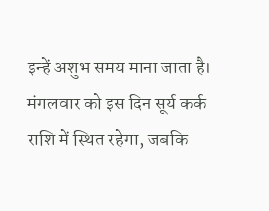इन्हें अशुभ समय माना जाता है।
मंगलवार को इस दिन सूर्य कर्क राशि में स्थित रहेगा, जबकि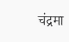चंद्रमा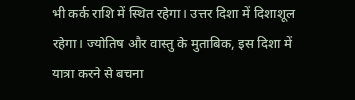भी कर्क राशि में स्थित रहेगा। उत्तर दिशा में दिशाशूल रहेगा। ज्योतिष और वास्तु के मुताबिक, इस दिशा में यात्रा करने से बचना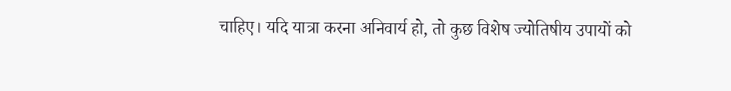चाहिए। यदि यात्रा करना अनिवार्य हो, तो कुछ विशेष ज्योतिषीय उपायों को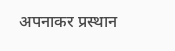अपनाकर प्रस्थान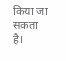किया जा सकता है।